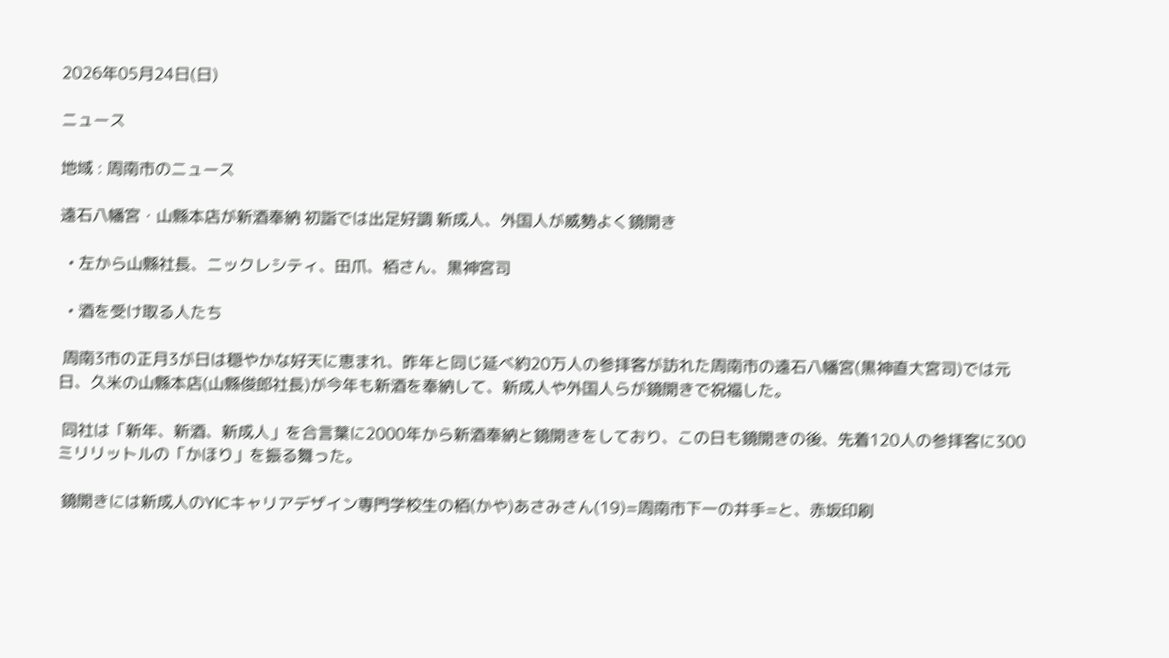2026年05月24日(日)

ニュース

地域 : 周南市のニュース

遠石八幡宮・山縣本店が新酒奉納 初詣では出足好調 新成人、外国人が威勢よく鏡開き

  • 左から山縣社長、ニックレシティ、田爪、栢さん、黒神宮司

  • 酒を受け取る人たち

 周南3市の正月3が日は穏やかな好天に恵まれ、昨年と同じ延べ約20万人の参拝客が訪れた周南市の遠石八幡宮(黒神直大宮司)では元日、久米の山縣本店(山縣俊郎社長)が今年も新酒を奉納して、新成人や外国人らが鏡開きで祝福した。

 同社は「新年、新酒、新成人」を合言葉に2000年から新酒奉納と鏡開きをしており、この日も鏡開きの後、先着120人の参拝客に300ミリリットルの「かほり」を振る舞った。

 鏡開きには新成人のYICキャリアデザイン専門学校生の栢(かや)あさみさん(19)=周南市下一の井手=と、赤坂印刷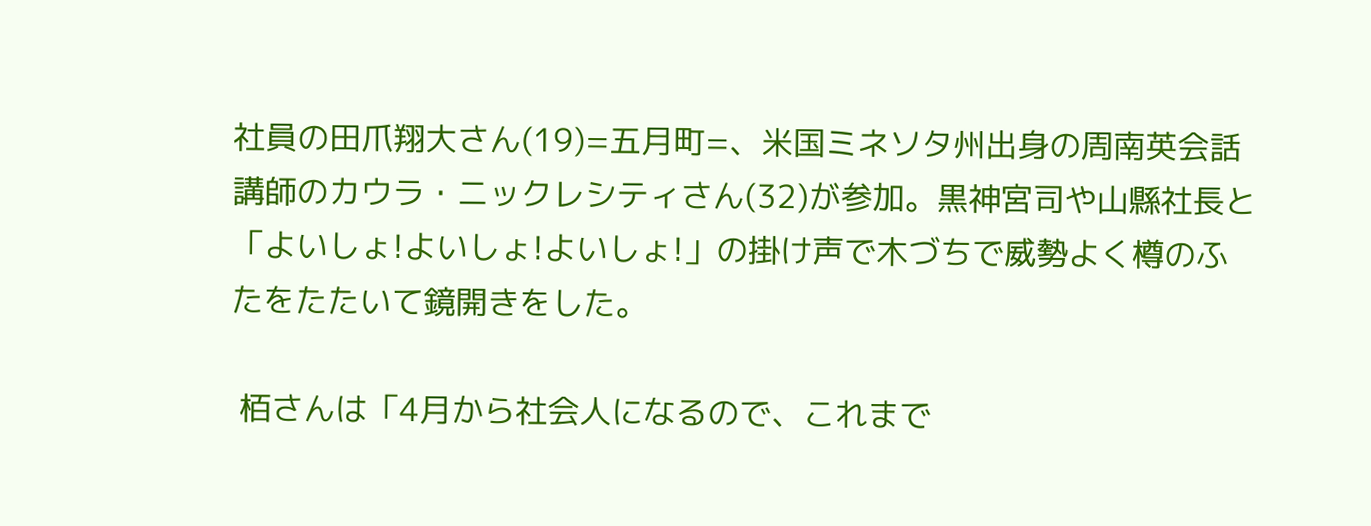社員の田爪翔大さん(19)=五月町=、米国ミネソタ州出身の周南英会話講師のカウラ・ニックレシティさん(32)が参加。黒神宮司や山縣社長と「よいしょ!よいしょ!よいしょ!」の掛け声で木づちで威勢よく樽のふたをたたいて鏡開きをした。

 栢さんは「4月から社会人になるので、これまで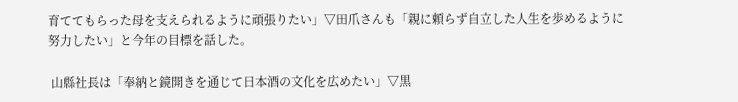育ててもらった母を支えられるように頑張りたい」▽田爪さんも「親に頼らず自立した人生を歩めるように努力したい」と今年の目標を話した。

 山縣社長は「奉納と鏡開きを通じて日本酒の文化を広めたい」▽黒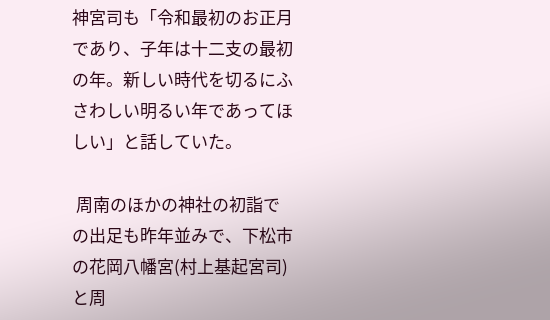神宮司も「令和最初のお正月であり、子年は十二支の最初の年。新しい時代を切るにふさわしい明るい年であってほしい」と話していた。

 周南のほかの神社の初詣での出足も昨年並みで、下松市の花岡八幡宮(村上基起宮司)と周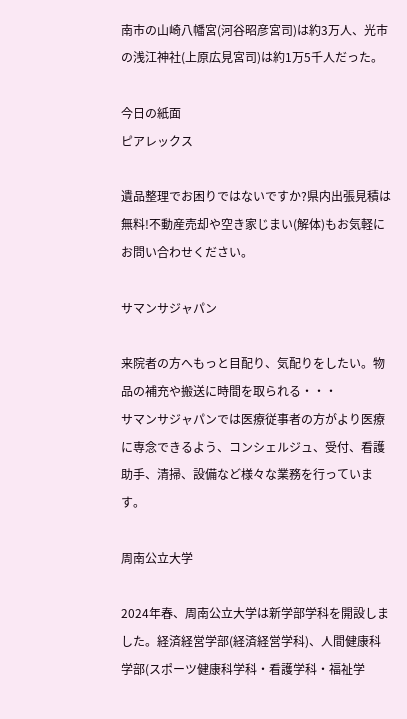南市の山崎八幡宮(河谷昭彦宮司)は約3万人、光市の浅江神社(上原広見宮司)は約1万5千人だった。

今日の紙面
ピアレックス

遺品整理でお困りではないですか?県内出張見積は無料!不動産売却や空き家じまい(解体)もお気軽にお問い合わせください。

サマンサジャパン

来院者の方へもっと目配り、気配りをしたい。物品の補充や搬送に時間を取られる・・・
サマンサジャパンでは医療従事者の方がより医療に専念できるよう、コンシェルジュ、受付、看護助手、清掃、設備など様々な業務を行っています。

周南公立大学

2024年春、周南公立大学は新学部学科を開設しました。経済経営学部(経済経営学科)、人間健康科学部(スポーツ健康科学科・看護学科・福祉学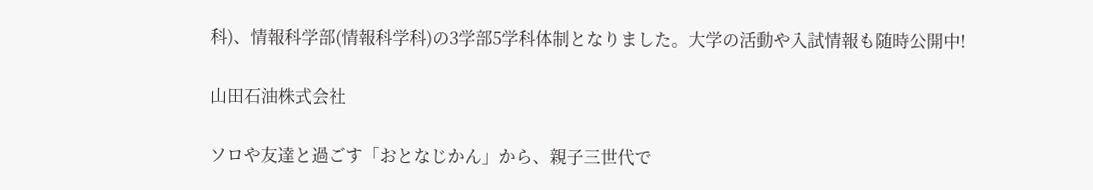科)、情報科学部(情報科学科)の3学部5学科体制となりました。大学の活動や入試情報も随時公開中!

山田石油株式会社

ソロや友達と過ごす「おとなじかん」から、親子三世代で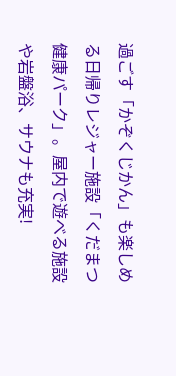過ごす「かぞくじかん」も楽しめる日帰りレジャー施設「くだまつ健康パーク」。屋内で遊べる施設や岩盤浴、サウナも充実!